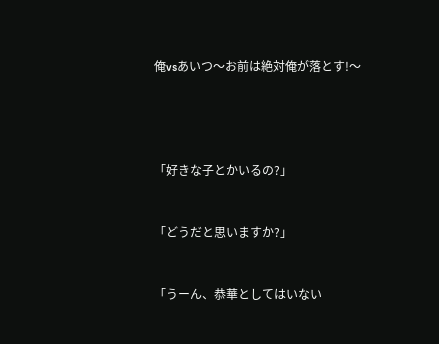俺vsあいつ〜お前は絶対俺が落とす!〜




「好きな子とかいるの?」


「どうだと思いますか?」


「うーん、恭華としてはいない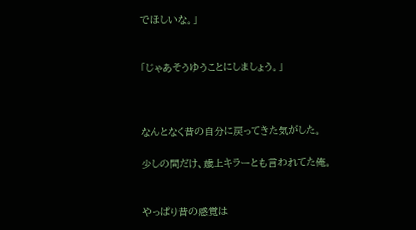でほしいな。」


「じゃあそうゆうことにしましょう。」



なんとなく昔の自分に戻ってきた気がした。

少しの間だけ、歳上キラーとも言われてた俺。


やっぱり昔の感覚は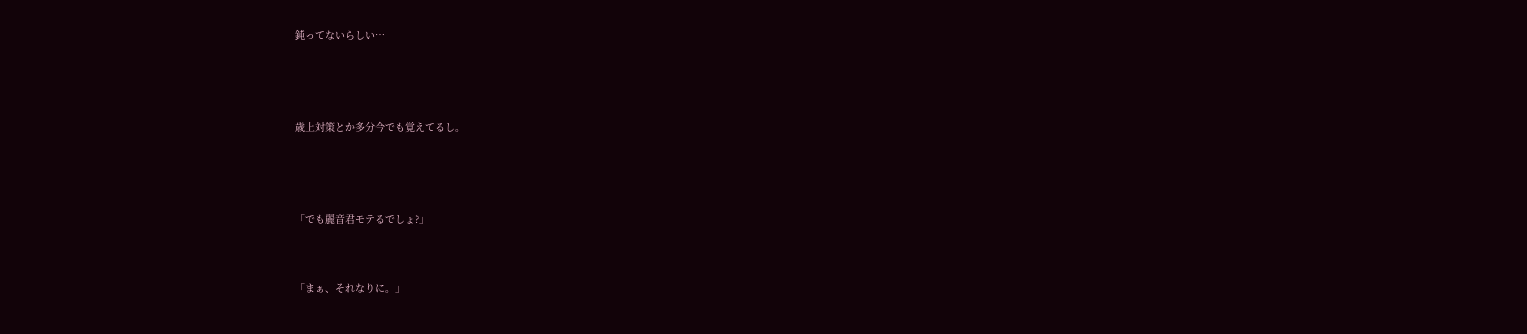鈍ってないらしい…



歳上対策とか多分今でも覚えてるし。



「でも麗音君モテるでしょ?」


「まぁ、それなりに。」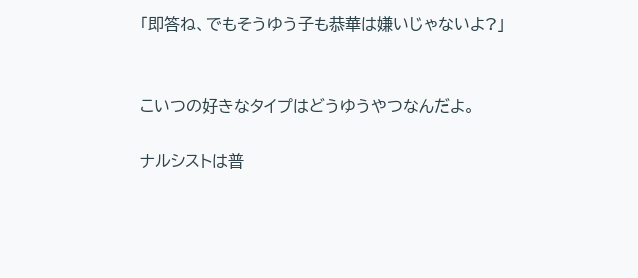「即答ね、でもそうゆう子も恭華は嫌いじゃないよ?」


こいつの好きなタイプはどうゆうやつなんだよ。

ナルシストは普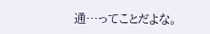通…ってことだよな。